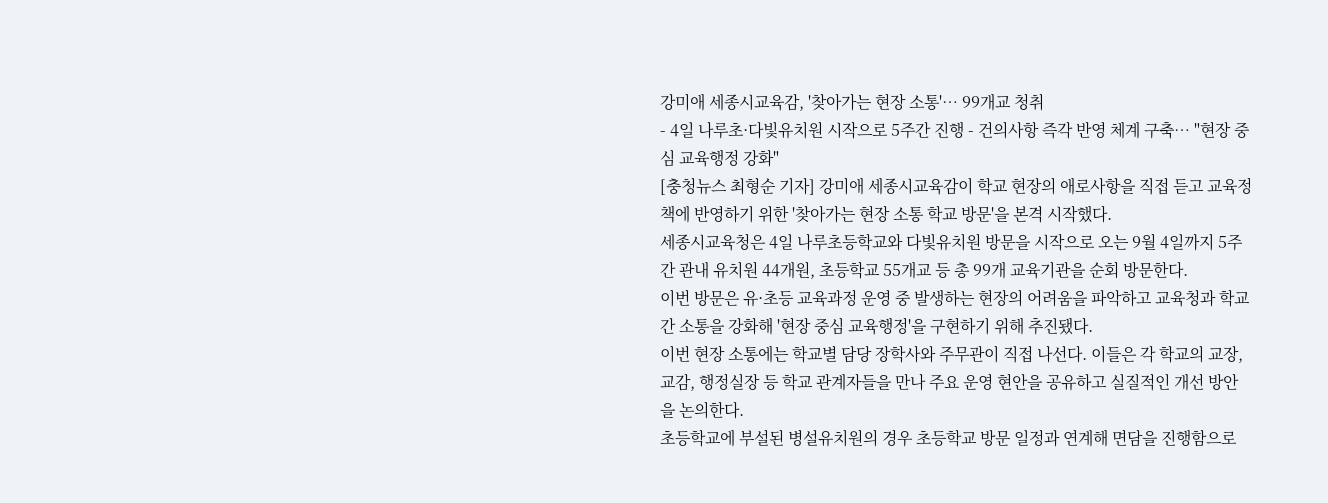강미애 세종시교육감, '찾아가는 현장 소통'… 99개교 청취
- 4일 나루초·다빛유치원 시작으로 5주간 진행 - 건의사항 즉각 반영 체계 구축… "현장 중심 교육행정 강화"
[충청뉴스 최형순 기자] 강미애 세종시교육감이 학교 현장의 애로사항을 직접 듣고 교육정책에 반영하기 위한 '찾아가는 현장 소통 학교 방문'을 본격 시작했다.
세종시교육청은 4일 나루초등학교와 다빛유치원 방문을 시작으로 오는 9월 4일까지 5주간 관내 유치원 44개원, 초등학교 55개교 등 총 99개 교육기관을 순회 방문한다.
이번 방문은 유·초등 교육과정 운영 중 발생하는 현장의 어려움을 파악하고 교육청과 학교 간 소통을 강화해 '현장 중심 교육행정'을 구현하기 위해 추진됐다.
이번 현장 소통에는 학교별 담당 장학사와 주무관이 직접 나선다. 이들은 각 학교의 교장, 교감, 행정실장 등 학교 관계자들을 만나 주요 운영 현안을 공유하고 실질적인 개선 방안을 논의한다.
초등학교에 부설된 병설유치원의 경우 초등학교 방문 일정과 연계해 면담을 진행함으로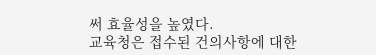써 효율성을 높였다.
교육청은 접수된 건의사항에 대한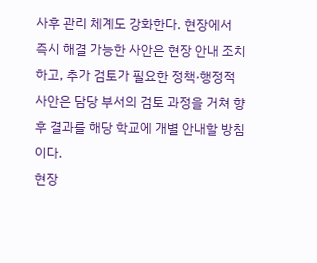사후 관리 체계도 강화한다. 현장에서 즉시 해결 가능한 사안은 현장 안내 조치하고, 추가 검토가 필요한 정책·행정적 사안은 담당 부서의 검토 과정을 거쳐 향후 결과를 해당 학교에 개별 안내할 방침이다.
현장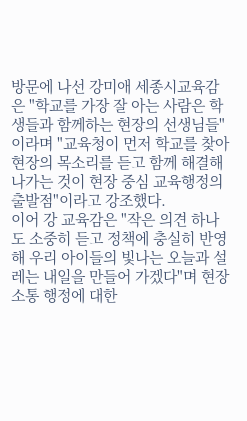방문에 나선 강미애 세종시교육감은 "학교를 가장 잘 아는 사람은 학생들과 함께하는 현장의 선생님들"이라며 "교육청이 먼저 학교를 찾아 현장의 목소리를 듣고 함께 해결해 나가는 것이 현장 중심 교육행정의 출발점"이라고 강조했다.
이어 강 교육감은 "작은 의견 하나도 소중히 듣고 정책에 충실히 반영해 우리 아이들의 빛나는 오늘과 설레는 내일을 만들어 가겠다"며 현장 소통 행정에 대한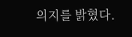의지를 밝혔다.